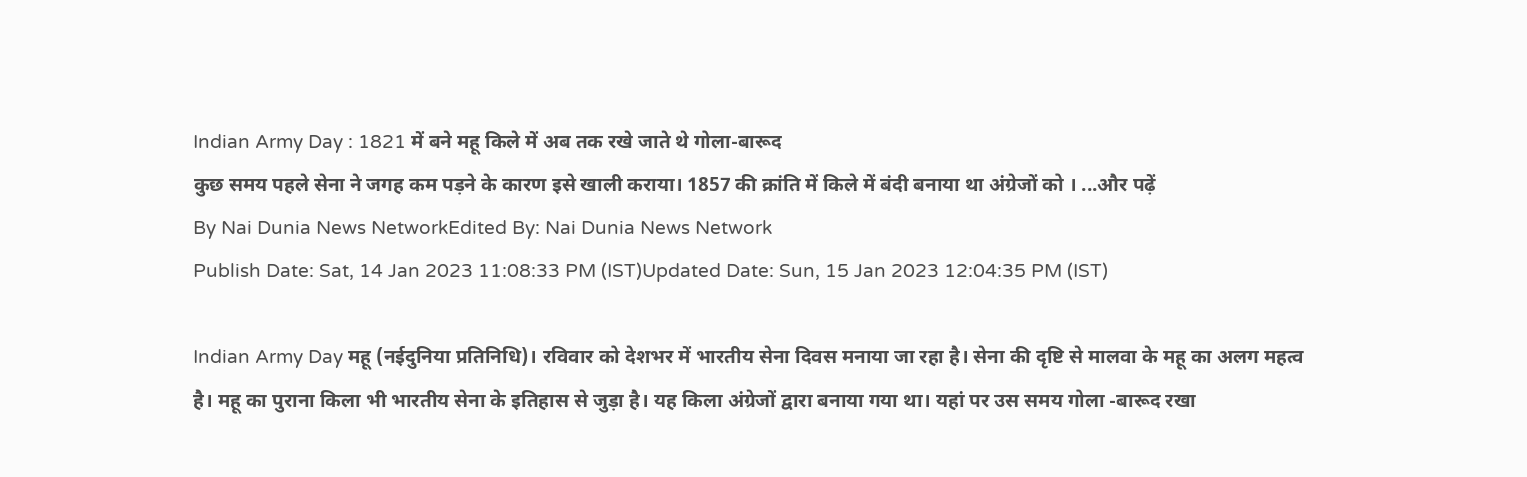Indian Army Day : 1821 में बने महू किले में अब तक रखे जाते थे गोला-बारूद
कुछ समय पहले सेना ने जगह कम पड़ने के कारण इसे खाली कराया। 1857 की क्रांति में किले में बंदी बनाया था अंग्रेजों को । ...और पढ़ें
By Nai Dunia News NetworkEdited By: Nai Dunia News Network
Publish Date: Sat, 14 Jan 2023 11:08:33 PM (IST)Updated Date: Sun, 15 Jan 2023 12:04:35 PM (IST)

Indian Army Day महू (नईदुनिया प्रतिनिधि)। रविवार को देशभर में भारतीय सेना दिवस मनाया जा रहा है। सेना की दृष्टि से मालवा के महू का अलग महत्व है। महू का पुराना किला भी भारतीय सेना के इतिहास से जुड़ा है। यह किला अंग्रेजों द्वारा बनाया गया था। यहां पर उस समय गोला -बारूद रखा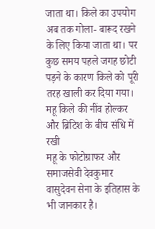जाता था। किले का उपयोग अब तक गोला- बारूद रखने के लिए किया जाता था। पर कुछ समय पहले जगह छोटी पड़ने के कारण किले को पूरी तरह खाली कर दिया गया।
महू किले की नींव होल्कर और ब्रिटिश के बीच संधि में रखी
महू के फोटोग्राफर और समाजसेवी देवकुमार वासुदेवन सेना के इतिहास के भी जानकार है।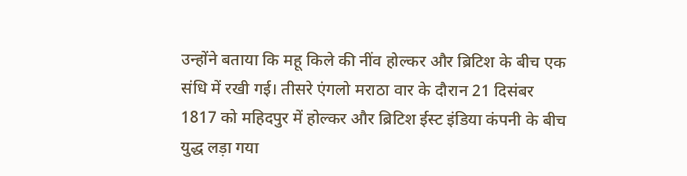उन्होंने बताया कि महू किले की नींव होल्कर और ब्रिटिश के बीच एक संधि में रखी गई। तीसरे एंगलो मराठा वार के दौरान 21 दिसंबर 1817 को महिदपुर में होल्कर और ब्रिटिश ईस्ट इंडिया कंपनी के बीच युद्ध लड़ा गया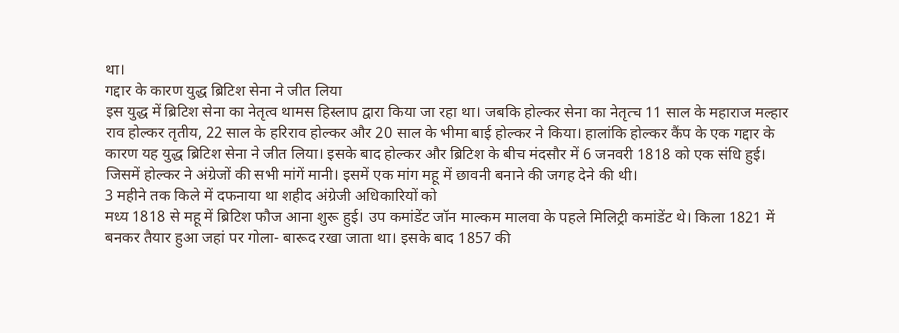था।
गद्दार के कारण युद्ध ब्रिटिश सेना ने जीत लिया
इस युद्ध में ब्रिटिश सेना का नेतृत्व थामस हिस्लाप द्वारा किया जा रहा था। जबकि होल्कर सेना का नेतृत्च 11 साल के महाराज मल्हार राव होल्कर तृतीय, 22 साल के हरिराव होल्कर और 20 साल के भीमा बाई होल्कर ने किया। हालांकि होल्कर कैंप के एक गद्दार के कारण यह युद्ध ब्रिटिश सेना ने जीत लिया। इसके बाद होल्कर और ब्रिटिश के बीच मंदसौर में 6 जनवरी 1818 को एक संधि हुई। जिसमें होल्कर ने अंग्रेजों की सभी मांगें मानी। इसमें एक मांग महू में छावनी बनाने की जगह देने की थी।
3 महीने तक किले में दफनाया था शहीद अंग्रेजी अधिकारियों को
मध्य 1818 से महू में ब्रिटिश फौज आना शुरू हुई। उप कमांडेंट जॉन माल्कम मालवा के पहले मिलिट्री कमांडेंट थे। किला 1821 में बनकर तैयार हुआ जहां पर गोला- बारूद रखा जाता था। इसके बाद 1857 की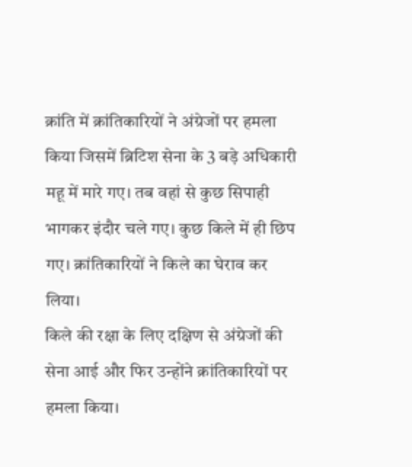क्रांति में क्रांतिकारियों ने अंग्रेजों पर हमला किया जिसमें ब्रिटिश सेना के 3 बड़े अधिकारी महू में मारे गए। तब वहां से कुछ सिपाही भागकर इंदौर चले गए। कुछ किले में ही छिप गए। क्रांतिकारियों ने किले का घेराव कर लिया।
किले की रक्षा के लिए दक्षिण से अंग्रेजों की सेना आई और फिर उन्होंने क्रांतिकारियों पर हमला किया।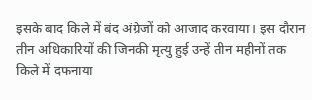इसके बाद किले में बंद अंग्रेजों को आजाद करवाया। इस दौरान तीन अधिकारियों की जिनकी मृत्यु हुई उन्हें तीन महीनों तक किले में दफनाया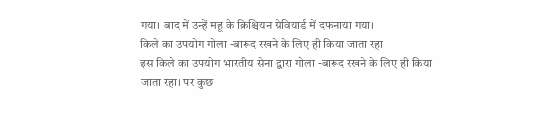गया। बाद में उन्हें महू के क्रिश्चियन ग्रेवियार्ड में दफनाया गया।
किले का उपयोग गोला -बारूद रखने के लिए ही किया जाता रहा
इस किले का उपयोग भारतीय सेना द्वारा गोला -बारूद रखने के लिए ही किया जाता रहा। पर कुछ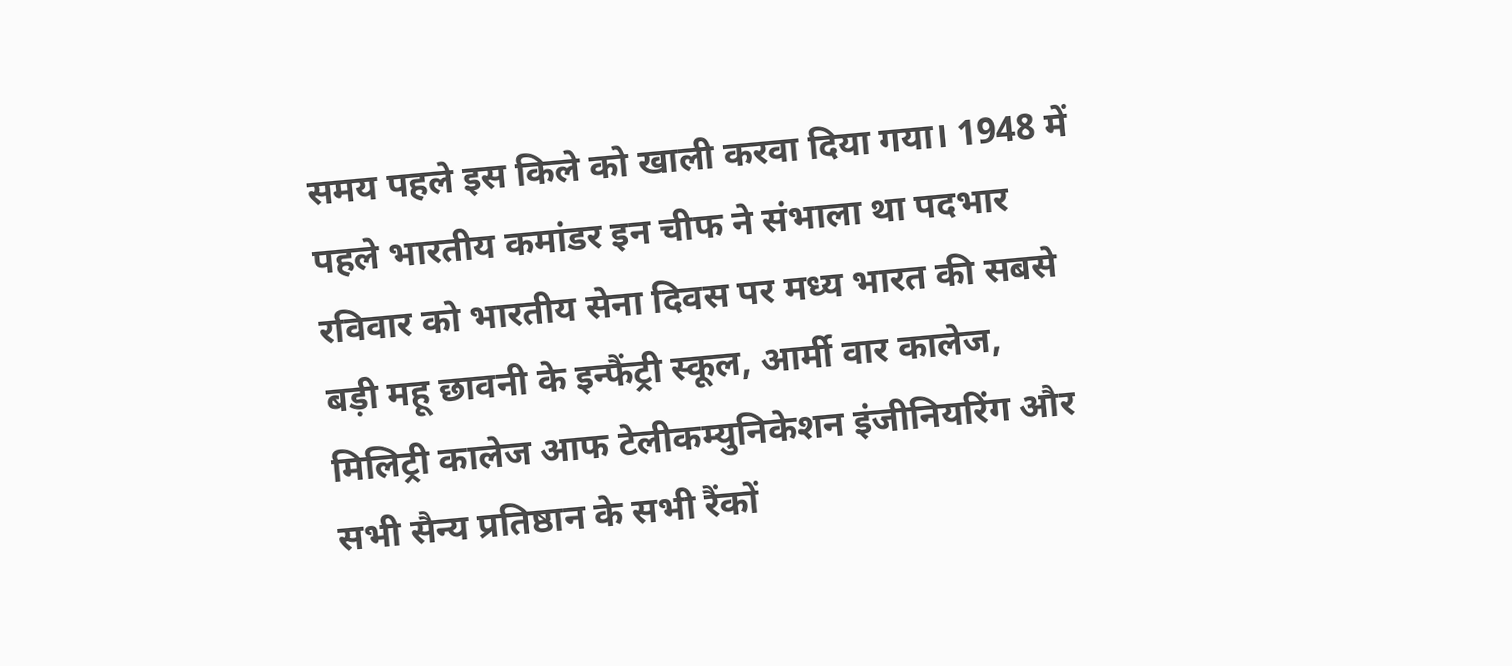समय पहले इस किले को खाली करवा दिया गया। 1948 में पहले भारतीय कमांडर इन चीफ ने संभाला था पदभार रविवार को भारतीय सेना दिवस पर मध्य भारत की सबसे बड़ी महू छावनी के इन्फैंट्री स्कूल, आर्मी वार कालेज, मिलिट्री कालेज आफ टेलीकम्युनिकेशन इंजीनियरिंग और सभी सैन्य प्रतिष्ठान के सभी रैंकों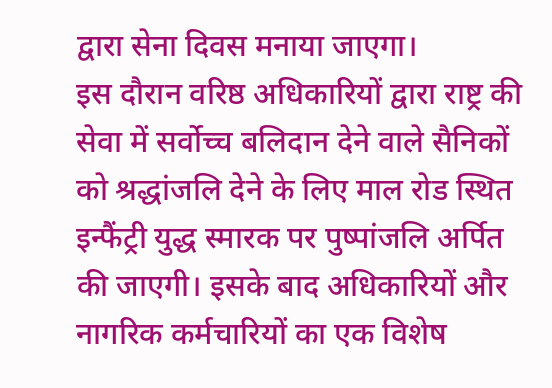द्वारा सेना दिवस मनाया जाएगा।
इस दौरान वरिष्ठ अधिकारियों द्वारा राष्ट्र की सेवा में सर्वोच्च बलिदान देने वाले सैनिकों को श्रद्धांजलि देने के लिए माल रोड स्थित इन्फैंट्री युद्ध स्मारक पर पुष्पांजलि अर्पित की जाएगी। इसके बाद अधिकारियों और नागरिक कर्मचारियों का एक विशेष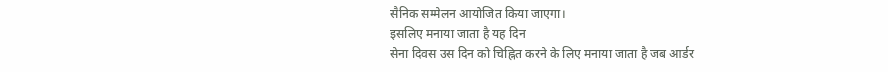सैनिक सम्मेलन आयोजित किया जाएगा।
इसलिए मनाया जाता है यह दिन
सेना दिवस उस दिन को चिह्नित करने के लिए मनाया जाता है जब आर्डर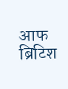आफ ब्रिटिश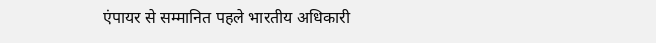एंपायर से सम्मानित पहले भारतीय अधिकारी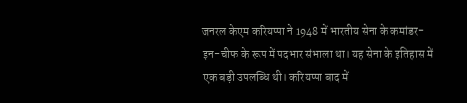जनरल केएम करियप्पा ने 1948 में भारतीय सेना के कमांडर-इन-चीफ के रूप में पदभार संभाला था। यह सेना के इतिहास में एक बड़ी उपलब्धि थी। करियप्पा बाद में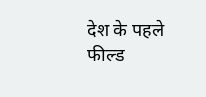देश के पहले फील्ड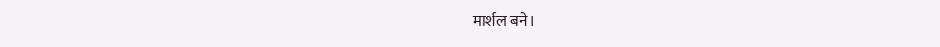मार्शल बने।